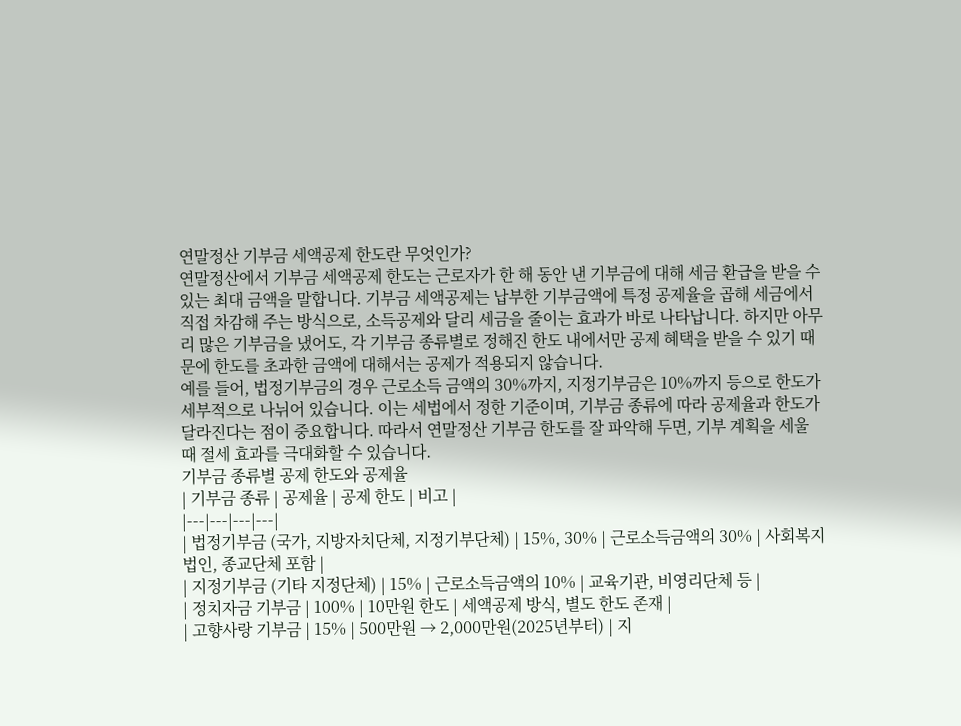연말정산 기부금 세액공제 한도란 무엇인가?
연말정산에서 기부금 세액공제 한도는 근로자가 한 해 동안 낸 기부금에 대해 세금 환급을 받을 수 있는 최대 금액을 말합니다. 기부금 세액공제는 납부한 기부금액에 특정 공제율을 곱해 세금에서 직접 차감해 주는 방식으로, 소득공제와 달리 세금을 줄이는 효과가 바로 나타납니다. 하지만 아무리 많은 기부금을 냈어도, 각 기부금 종류별로 정해진 한도 내에서만 공제 혜택을 받을 수 있기 때문에 한도를 초과한 금액에 대해서는 공제가 적용되지 않습니다.
예를 들어, 법정기부금의 경우 근로소득 금액의 30%까지, 지정기부금은 10%까지 등으로 한도가 세부적으로 나뉘어 있습니다. 이는 세법에서 정한 기준이며, 기부금 종류에 따라 공제율과 한도가 달라진다는 점이 중요합니다. 따라서 연말정산 기부금 한도를 잘 파악해 두면, 기부 계획을 세울 때 절세 효과를 극대화할 수 있습니다.
기부금 종류별 공제 한도와 공제율
| 기부금 종류 | 공제율 | 공제 한도 | 비고 |
|---|---|---|---|
| 법정기부금 (국가, 지방자치단체, 지정기부단체) | 15%, 30% | 근로소득금액의 30% | 사회복지법인, 종교단체 포함 |
| 지정기부금 (기타 지정단체) | 15% | 근로소득금액의 10% | 교육기관, 비영리단체 등 |
| 정치자금 기부금 | 100% | 10만원 한도 | 세액공제 방식, 별도 한도 존재 |
| 고향사랑 기부금 | 15% | 500만원 → 2,000만원(2025년부터) | 지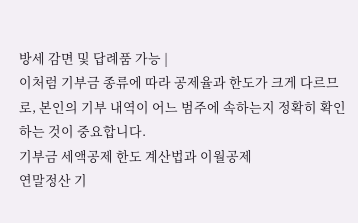방세 감면 및 답례품 가능 |
이처럼 기부금 종류에 따라 공제율과 한도가 크게 다르므로, 본인의 기부 내역이 어느 범주에 속하는지 정확히 확인하는 것이 중요합니다.
기부금 세액공제 한도 계산법과 이월공제
연말정산 기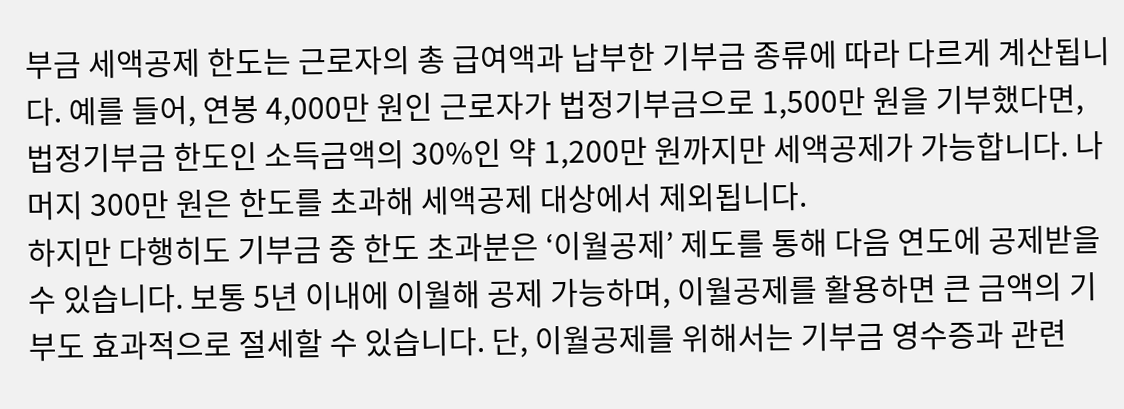부금 세액공제 한도는 근로자의 총 급여액과 납부한 기부금 종류에 따라 다르게 계산됩니다. 예를 들어, 연봉 4,000만 원인 근로자가 법정기부금으로 1,500만 원을 기부했다면, 법정기부금 한도인 소득금액의 30%인 약 1,200만 원까지만 세액공제가 가능합니다. 나머지 300만 원은 한도를 초과해 세액공제 대상에서 제외됩니다.
하지만 다행히도 기부금 중 한도 초과분은 ‘이월공제’ 제도를 통해 다음 연도에 공제받을 수 있습니다. 보통 5년 이내에 이월해 공제 가능하며, 이월공제를 활용하면 큰 금액의 기부도 효과적으로 절세할 수 있습니다. 단, 이월공제를 위해서는 기부금 영수증과 관련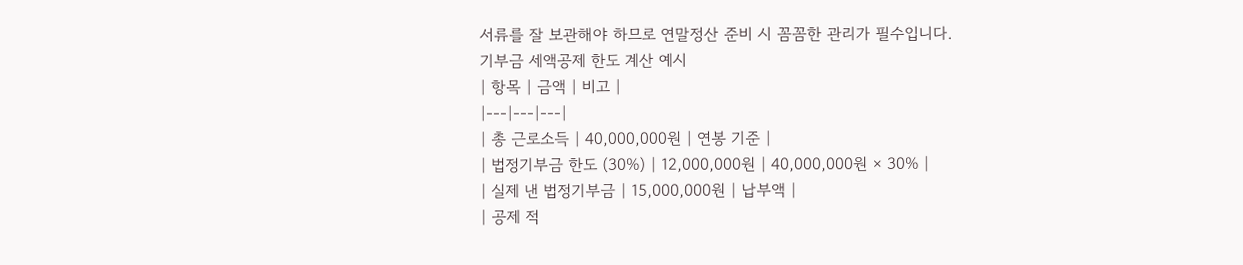서류를 잘 보관해야 하므로 연말정산 준비 시 꼼꼼한 관리가 필수입니다.
기부금 세액공제 한도 계산 예시
| 항목 | 금액 | 비고 |
|---|---|---|
| 총 근로소득 | 40,000,000원 | 연봉 기준 |
| 법정기부금 한도 (30%) | 12,000,000원 | 40,000,000원 × 30% |
| 실제 낸 법정기부금 | 15,000,000원 | 납부액 |
| 공제 적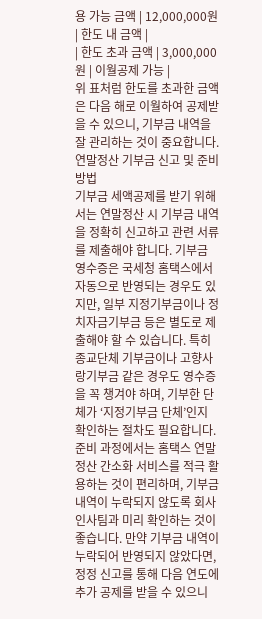용 가능 금액 | 12,000,000원 | 한도 내 금액 |
| 한도 초과 금액 | 3,000,000원 | 이월공제 가능 |
위 표처럼 한도를 초과한 금액은 다음 해로 이월하여 공제받을 수 있으니, 기부금 내역을 잘 관리하는 것이 중요합니다.
연말정산 기부금 신고 및 준비 방법
기부금 세액공제를 받기 위해서는 연말정산 시 기부금 내역을 정확히 신고하고 관련 서류를 제출해야 합니다. 기부금 영수증은 국세청 홈택스에서 자동으로 반영되는 경우도 있지만, 일부 지정기부금이나 정치자금기부금 등은 별도로 제출해야 할 수 있습니다. 특히 종교단체 기부금이나 고향사랑기부금 같은 경우도 영수증을 꼭 챙겨야 하며, 기부한 단체가 ‘지정기부금 단체’인지 확인하는 절차도 필요합니다.
준비 과정에서는 홈택스 연말정산 간소화 서비스를 적극 활용하는 것이 편리하며, 기부금 내역이 누락되지 않도록 회사 인사팀과 미리 확인하는 것이 좋습니다. 만약 기부금 내역이 누락되어 반영되지 않았다면, 정정 신고를 통해 다음 연도에 추가 공제를 받을 수 있으니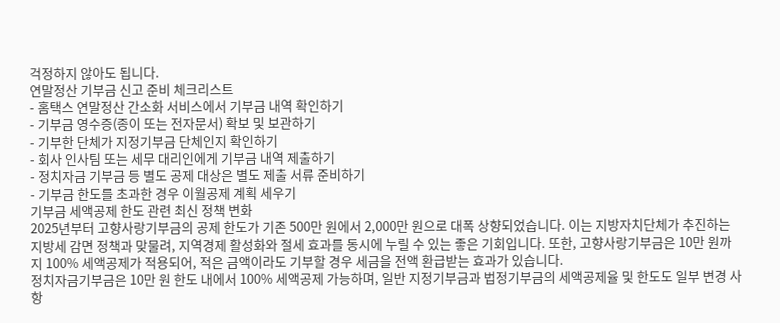걱정하지 않아도 됩니다.
연말정산 기부금 신고 준비 체크리스트
- 홈택스 연말정산 간소화 서비스에서 기부금 내역 확인하기
- 기부금 영수증(종이 또는 전자문서) 확보 및 보관하기
- 기부한 단체가 지정기부금 단체인지 확인하기
- 회사 인사팀 또는 세무 대리인에게 기부금 내역 제출하기
- 정치자금 기부금 등 별도 공제 대상은 별도 제출 서류 준비하기
- 기부금 한도를 초과한 경우 이월공제 계획 세우기
기부금 세액공제 한도 관련 최신 정책 변화
2025년부터 고향사랑기부금의 공제 한도가 기존 500만 원에서 2,000만 원으로 대폭 상향되었습니다. 이는 지방자치단체가 추진하는 지방세 감면 정책과 맞물려, 지역경제 활성화와 절세 효과를 동시에 누릴 수 있는 좋은 기회입니다. 또한, 고향사랑기부금은 10만 원까지 100% 세액공제가 적용되어, 적은 금액이라도 기부할 경우 세금을 전액 환급받는 효과가 있습니다.
정치자금기부금은 10만 원 한도 내에서 100% 세액공제 가능하며, 일반 지정기부금과 법정기부금의 세액공제율 및 한도도 일부 변경 사항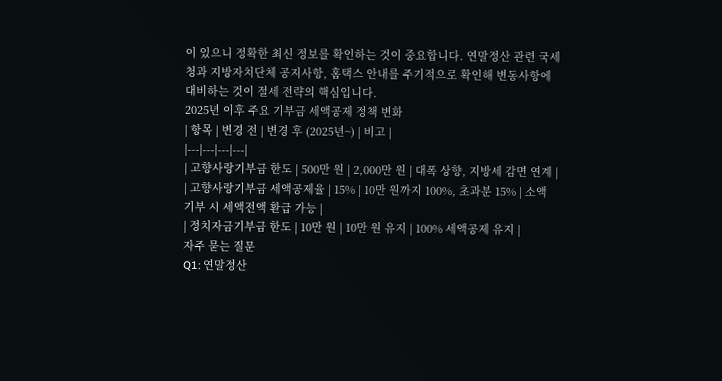이 있으니 정확한 최신 정보를 확인하는 것이 중요합니다. 연말정산 관련 국세청과 지방자치단체 공지사항, 홈택스 안내를 주기적으로 확인해 변동사항에 대비하는 것이 절세 전략의 핵심입니다.
2025년 이후 주요 기부금 세액공제 정책 변화
| 항목 | 변경 전 | 변경 후 (2025년~) | 비고 |
|---|---|---|---|
| 고향사랑기부금 한도 | 500만 원 | 2,000만 원 | 대폭 상향, 지방세 감면 연계 |
| 고향사랑기부금 세액공제율 | 15% | 10만 원까지 100%, 초과분 15% | 소액 기부 시 세액전액 환급 가능 |
| 정치자금기부금 한도 | 10만 원 | 10만 원 유지 | 100% 세액공제 유지 |
자주 묻는 질문
Q1: 연말정산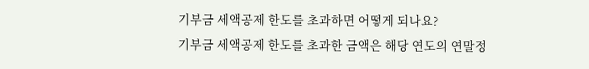기부금 세액공제 한도를 초과하면 어떻게 되나요?
기부금 세액공제 한도를 초과한 금액은 해당 연도의 연말정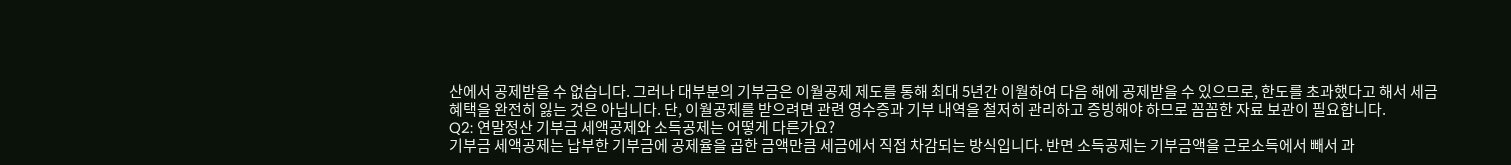산에서 공제받을 수 없습니다. 그러나 대부분의 기부금은 이월공제 제도를 통해 최대 5년간 이월하여 다음 해에 공제받을 수 있으므로, 한도를 초과했다고 해서 세금 혜택을 완전히 잃는 것은 아닙니다. 단, 이월공제를 받으려면 관련 영수증과 기부 내역을 철저히 관리하고 증빙해야 하므로 꼼꼼한 자료 보관이 필요합니다.
Q2: 연말정산 기부금 세액공제와 소득공제는 어떻게 다른가요?
기부금 세액공제는 납부한 기부금에 공제율을 곱한 금액만큼 세금에서 직접 차감되는 방식입니다. 반면 소득공제는 기부금액을 근로소득에서 빼서 과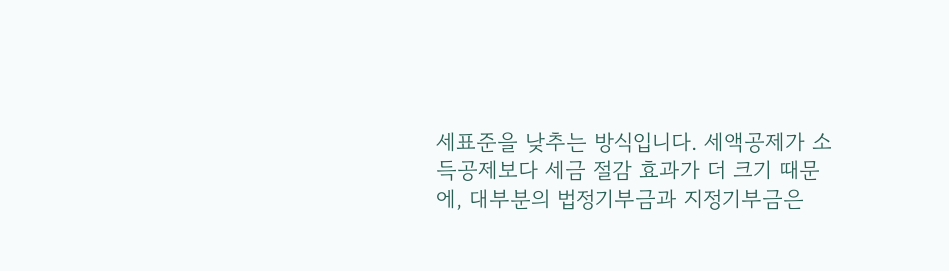세표준을 낮추는 방식입니다. 세액공제가 소득공제보다 세금 절감 효과가 더 크기 때문에, 대부분의 법정기부금과 지정기부금은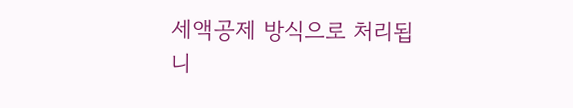세액공제 방식으로 처리됩니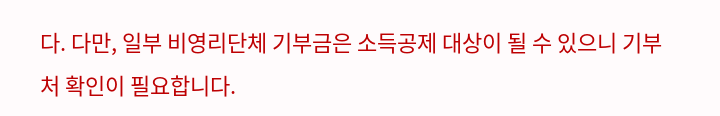다. 다만, 일부 비영리단체 기부금은 소득공제 대상이 될 수 있으니 기부처 확인이 필요합니다.